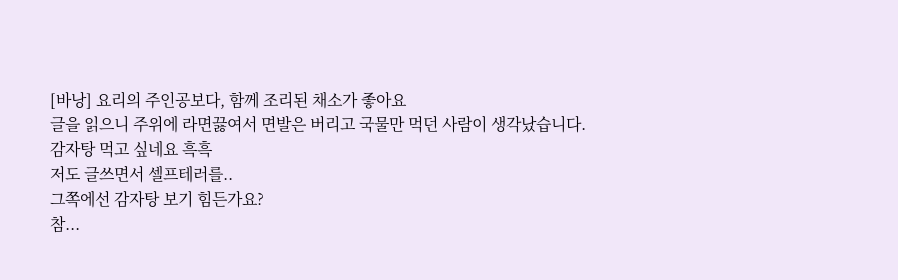[바낭] 요리의 주인공보다, 함께 조리된 채소가 좋아요
글을 읽으니 주위에 라면끓여서 면발은 버리고 국물만 먹던 사람이 생각났습니다.
감자탕 먹고 싶네요 흑흑
저도 글쓰면서 셀프테러를..
그쪽에선 감자탕 보기 힘든가요?
참...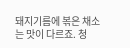돼지기름에 볶은 채소는 맛이 다르죠. 청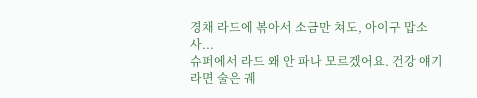경채 라드에 볶아서 소금만 쳐도, 아이구 맙소사...
슈퍼에서 라드 왜 안 파나 모르겠어요. 건강 얘기라면 술은 궤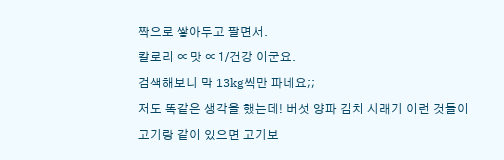짝으로 쌓아두고 팔면서.
칼로리 ∝ 맛 ∝ 1/건강 이군요.
검색해보니 막 13kg씩만 파네요;;
저도 똑같은 생각을 했는데! 버섯 양파 김치 시래기 이런 것들이 고기랑 같이 있으면 고기보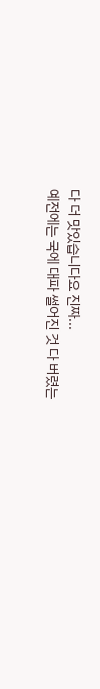다 더 맛있습니다요 진짜...
예전에는 국에 대파 썰어진 것 다 버렸는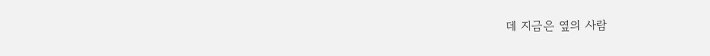데 지금은 옆의 사람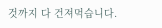것까지 다 건져먹습니다.